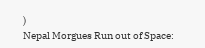)
Nepal Morgues Run out of Space: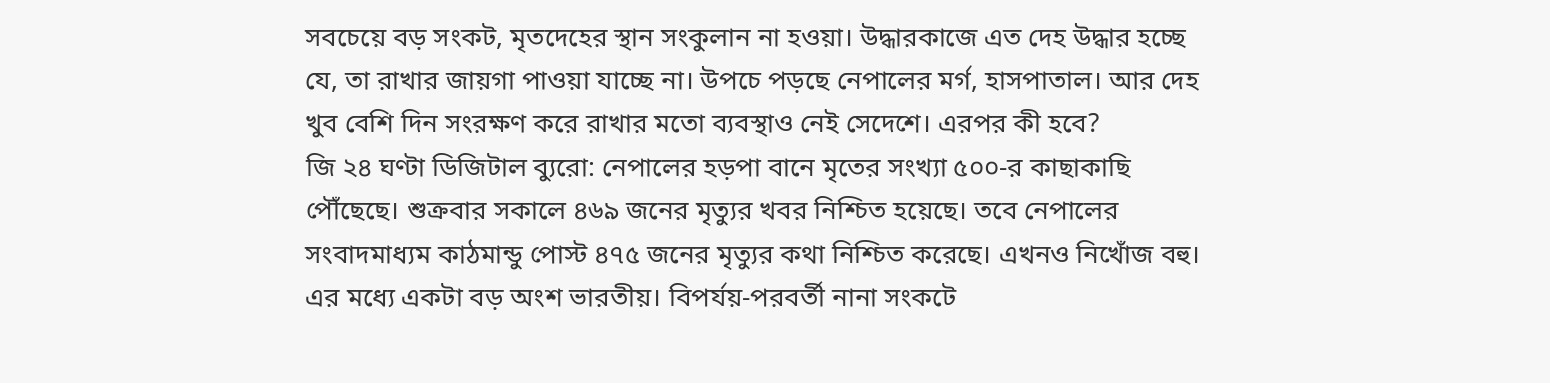সবচেয়ে বড় সংকট, মৃতদেহের স্থান সংকুলান না হওয়া। উদ্ধারকাজে এত দেহ উদ্ধার হচ্ছে যে, তা রাখার জায়গা পাওয়া যাচ্ছে না। উপচে পড়ছে নেপালের মর্গ, হাসপাতাল। আর দেহ খুব বেশি দিন সংরক্ষণ করে রাখার মতো ব্যবস্থাও নেই সেদেশে। এরপর কী হবে?
জি ২৪ ঘণ্টা ডিজিটাল ব্যুরো: নেপালের হড়পা বানে মৃতের সংখ্যা ৫০০-র কাছাকাছি পৌঁছেছে। শুক্রবার সকালে ৪৬৯ জনের মৃত্যুর খবর নিশ্চিত হয়েছে। তবে নেপালের সংবাদমাধ্যম কাঠমান্ডু পোস্ট ৪৭৫ জনের মৃত্যুর কথা নিশ্চিত করেছে। এখনও নিখোঁজ বহু। এর মধ্যে একটা বড় অংশ ভারতীয়। বিপর্যয়-পরবর্তী নানা সংকটে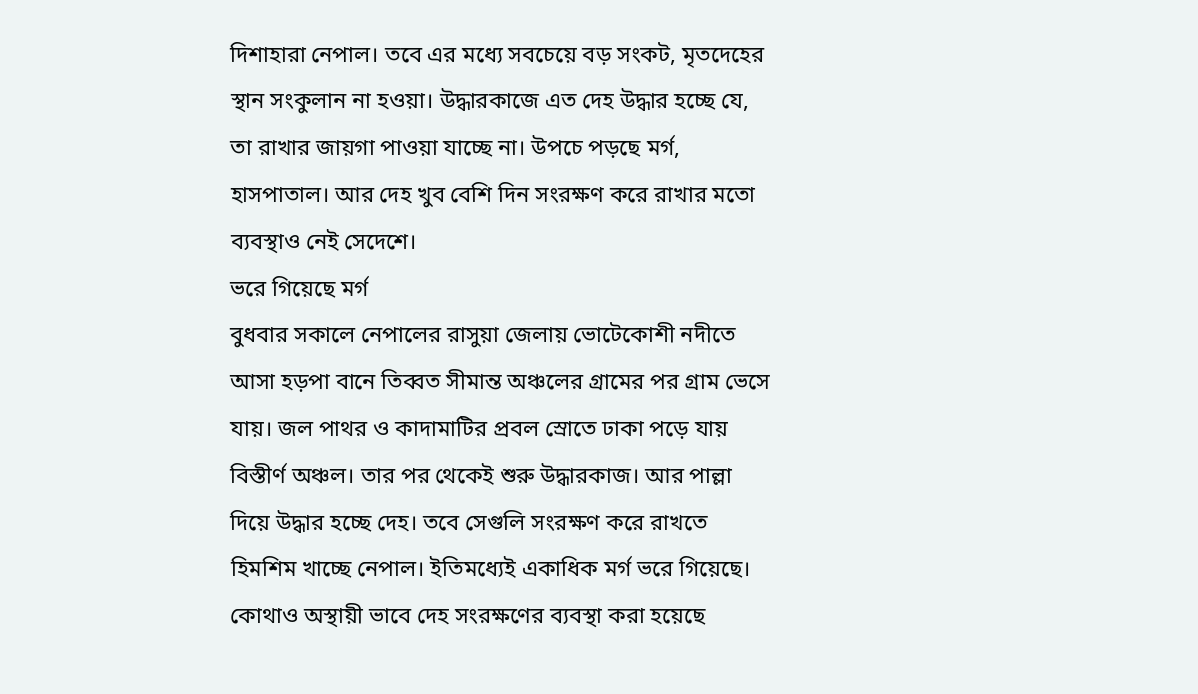দিশাহারা নেপাল। তবে এর মধ্যে সবচেয়ে বড় সংকট, মৃতদেহের স্থান সংকুলান না হওয়া। উদ্ধারকাজে এত দেহ উদ্ধার হচ্ছে যে, তা রাখার জায়গা পাওয়া যাচ্ছে না। উপচে পড়ছে মর্গ, হাসপাতাল। আর দেহ খুব বেশি দিন সংরক্ষণ করে রাখার মতো ব্যবস্থাও নেই সেদেশে।
ভরে গিয়েছে মর্গ
বুধবার সকালে নেপালের রাসুয়া জেলায় ভোটেকোশী নদীতে আসা হড়পা বানে তিব্বত সীমান্ত অঞ্চলের গ্রামের পর গ্রাম ভেসে যায়। জল পাথর ও কাদামাটির প্রবল স্রোতে ঢাকা পড়ে যায় বিস্তীর্ণ অঞ্চল। তার পর থেকেই শুরু উদ্ধারকাজ। আর পাল্লা দিয়ে উদ্ধার হচ্ছে দেহ। তবে সেগুলি সংরক্ষণ করে রাখতে হিমশিম খাচ্ছে নেপাল। ইতিমধ্যেই একাধিক মর্গ ভরে গিয়েছে। কোথাও অস্থায়ী ভাবে দেহ সংরক্ষণের ব্যবস্থা করা হয়েছে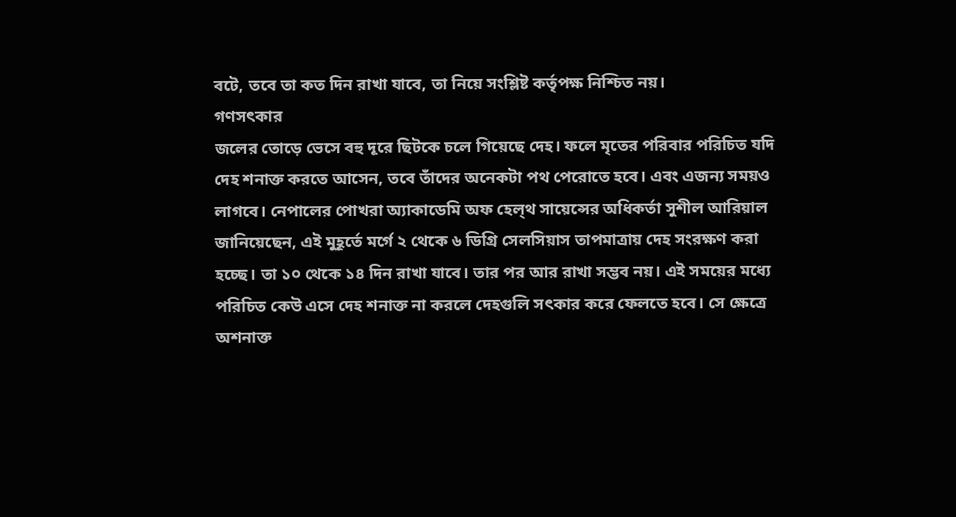বটে, তবে তা কত দিন রাখা যাবে, তা নিয়ে সংশ্লিষ্ট কর্তৃপক্ষ নিশ্চিত নয়।
গণসৎকার
জলের তোড়ে ভেসে বহু দূরে ছিটকে চলে গিয়েছে দেহ। ফলে মৃতের পরিবার পরিচিত যদি দেহ শনাক্ত করতে আসেন, তবে তাঁদের অনেকটা পথ পেরোতে হবে। এবং এজন্য সময়ও লাগবে। নেপালের পোখরা অ্যাকাডেমি অফ হেল্থ সায়েন্সের অধিকর্তা সুশীল আরিয়াল জানিয়েছেন, এই মুহূর্তে মর্গে ২ থেকে ৬ ডিগ্রি সেলসিয়াস তাপমাত্রায় দেহ সংরক্ষণ করা হচ্ছে। তা ১০ থেকে ১৪ দিন রাখা যাবে। তার পর আর রাখা সম্ভব নয়। এই সময়ের মধ্যে পরিচিত কেউ এসে দেহ শনাক্ত না করলে দেহগুলি সৎকার করে ফেলতে হবে। সে ক্ষেত্রে অশনাক্ত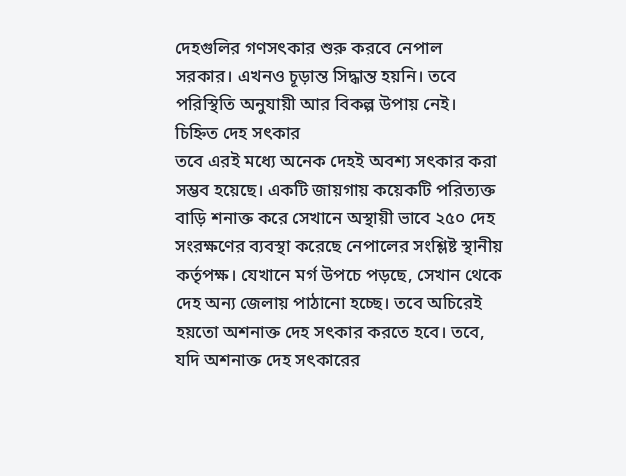দেহগুলির গণসৎকার শুরু করবে নেপাল সরকার। এখনও চূড়ান্ত সিদ্ধান্ত হয়নি। তবে পরিস্থিতি অনুযায়ী আর বিকল্প উপায় নেই।
চিহ্নিত দেহ সৎকার
তবে এরই মধ্যে অনেক দেহই অবশ্য সৎকার করা সম্ভব হয়েছে। একটি জায়গায় কয়েকটি পরিত্যক্ত বাড়ি শনাক্ত করে সেখানে অস্থায়ী ভাবে ২৫০ দেহ সংরক্ষণের ব্যবস্থা করেছে নেপালের সংশ্লিষ্ট স্থানীয় কর্তৃপক্ষ। যেখানে মর্গ উপচে পড়ছে, সেখান থেকে দেহ অন্য জেলায় পাঠানো হচ্ছে। তবে অচিরেই হয়তো অশনাক্ত দেহ সৎকার করতে হবে। তবে, যদি অশনাক্ত দেহ সৎকারের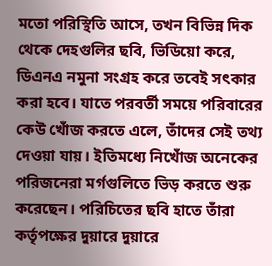মতো পরিস্থিতি আসে, তখন বিভিন্ন দিক থেকে দেহগুলির ছবি, ভিডিয়ো করে, ডিএনএ নমুনা সংগ্রহ করে তবেই সৎকার করা হবে। যাতে পরবর্তী সময়ে পরিবারের কেউ খোঁজ করতে এলে, তাঁদের সেই তথ্য দেওয়া যায়। ইতিমধ্যে নিখোঁজ অনেকের পরিজনেরা মর্গগুলিতে ভিড় করতে শুরু করেছেন। পরিচিতের ছবি হাতে তাঁরা কর্তৃপক্ষের দুয়ারে দুয়ারে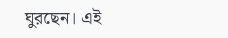ঘুরছেন। এই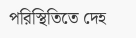পরিস্থিতিতে দেহ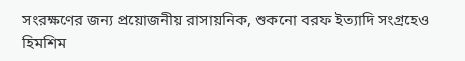সংরক্ষণের জন্য প্রয়োজনীয় রাসায়নিক, শুকনো বরফ ইত্যাদি সংগ্রহেও হিমশিম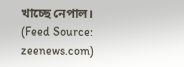খাচ্ছে নেপাল।
(Feed Source: zeenews.com)